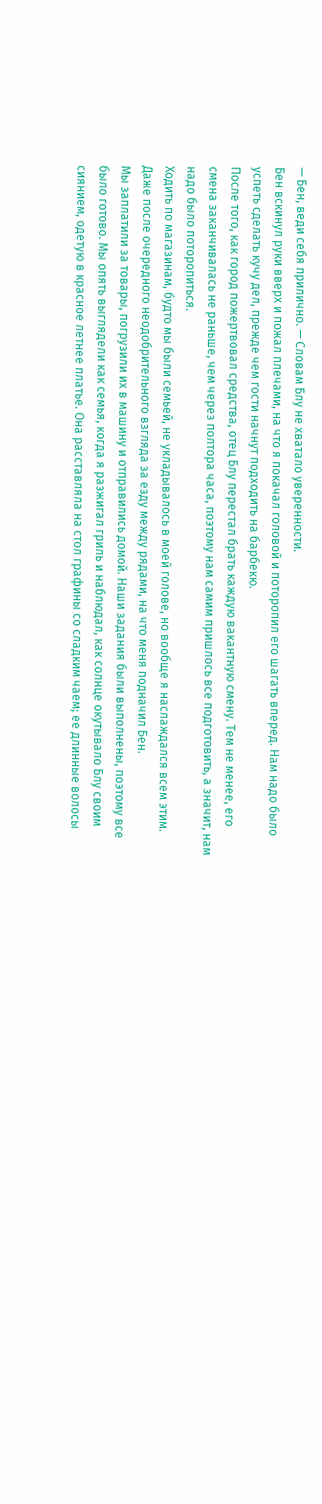— Бен, веди себя прилично. — Словам Блу не хватало уверенности.
Бен вскинул руки вверх и пожал плечами, на что я покачал головой и поторопил его шагать вперед. Нам надо было успеть сделать кучу дел, прежде чем гости начнут подходить на барбекю.
После того, как город пожертвовал средства, отец Блу перестал брать каждую вакантную смену. Тем не менее, его смена заканчивалась не раньше, чем через полтора часа, поэтому нам самим пришлось все подготовить, а значит, нам надо было поторопиться.
Ходить по магазинам, будто мы были семьей, не укладывалось в моей голове, но вообще я наслаждался всем этим. Даже после очередного неодобрительного взгляда за езду между рядами, на что меня подначил Бен.
Мы заплатили за товары, погрузили их в машину и отправились домой. Наши задания были выполнены, поэтому все было готово. Мы опять выглядели как семья, когда я разжигал гриль и наблюдал, как солнце окутывало Блу своим сиянием, одетую в красное летнее платье. Она расставляла на стол графины со сладким чаем; ее длинные волосы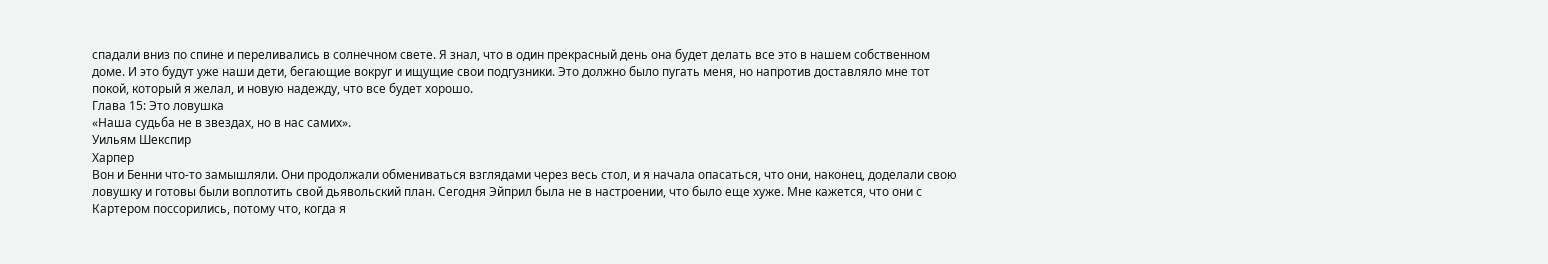спадали вниз по спине и переливались в солнечном свете. Я знал, что в один прекрасный день она будет делать все это в нашем собственном доме. И это будут уже наши дети, бегающие вокруг и ищущие свои подгузники. Это должно было пугать меня, но напротив доставляло мне тот покой, который я желал, и новую надежду, что все будет хорошо.
Глава 15: Это ловушка
«Наша судьба не в звездах, но в нас самих».
Уильям Шекспир
Харпер
Вон и Бенни что-то замышляли. Они продолжали обмениваться взглядами через весь стол, и я начала опасаться, что они, наконец, доделали свою ловушку и готовы были воплотить свой дьявольский план. Сегодня Эйприл была не в настроении, что было еще хуже. Мне кажется, что они с Картером поссорились, потому что, когда я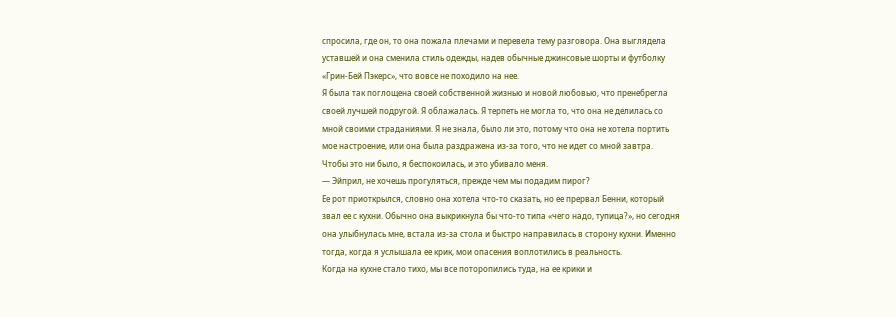спросила, где он, то она пожала плечами и перевела тему разговора. Она выглядела уставшей и она сменила стиль одежды, надев обычные джинсовые шорты и футболку «Грин-Бей Пэкерс», что вовсе не походило на нее.
Я была так поглощена своей собственной жизнью и новой любовью, что пренебрегла своей лучшей подругой. Я облажалась. Я терпеть не могла то, что она не делилась со мной своими страданиями. Я не знала, было ли это, потому что она не хотела портить мое настроение, или она была раздражена из-за того, что не идет со мной завтра. Чтобы это ни было, я беспокоилась, и это убивало меня.
— Эйприл, не хочешь прогуляться, прежде чем мы подадим пирог?
Ее рот приоткрылся, словно она хотела что-то сказать, но ее прервал Бенни, который звал ее с кухни. Обычно она выкрикнула бы что-то типа «чего надо, тупица?», но сегодня она улыбнулась мне, встала из-за стола и быстро направилась в сторону кухни. Именно тогда, когда я услышала ее крик, мои опасения воплотились в реальность.
Когда на кухне стало тихо, мы все поторопились туда, на ее крики и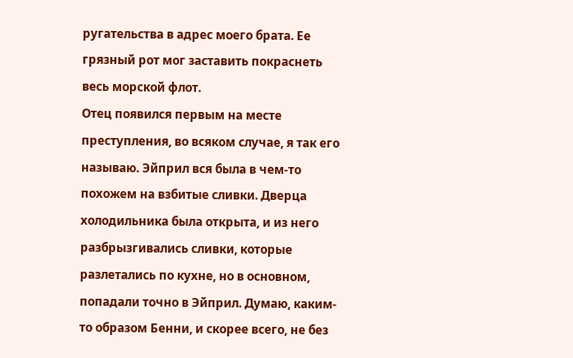ругательства в адрес моего брата. Ее грязный рот мог заставить покраснеть весь морской флот.
Отец появился первым на месте преступления, во всяком случае, я так его называю. Эйприл вся была в чем-то похожем на взбитые сливки. Дверца холодильника была открыта, и из него разбрызгивались сливки, которые разлетались по кухне, но в основном, попадали точно в Эйприл. Думаю, каким-то образом Бенни, и скорее всего, не без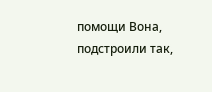помощи Вона, подстроили так,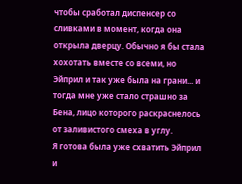чтобы сработал диспенсер со сливками в момент, когда она открыла дверцу. Обычно я бы стала хохотать вместе со всеми, но Эйприл и так уже была на грани... и тогда мне уже стало страшно за Бена, лицо которого раскраснелось от заливистого смеха в углу.
Я готова была уже схватить Эйприл и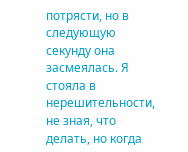потрясти, но в следующую секунду она засмеялась. Я стояла в нерешительности, не зная, что делать, но когда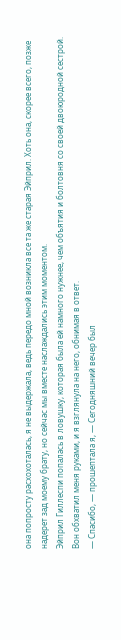она попросту расхохоталась, я не выдержала, ведь передо мной возникла все та же старая Эйприл. Хоть она, скорее всего, позже надерет зад моему брату, но сейчас мы вместе наслаждались этим моментом.
Эйприл Гиллеспи попалась в ловушку, которая была ей намного нужнее, чем объятия и болтовня со своей двоюродной сестрой.
Вон обхватил меня руками, и я взглянула на него, обнимая в ответ.
— Спасибо, — прошептала я, — Сегодняшний вечер был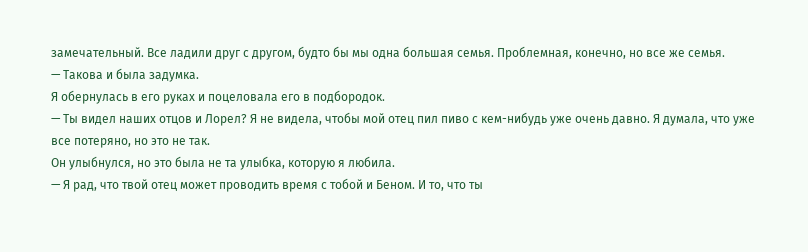замечательный. Все ладили друг с другом, будто бы мы одна большая семья. Проблемная, конечно, но все же семья.
— Такова и была задумка.
Я обернулась в его руках и поцеловала его в подбородок.
— Ты видел наших отцов и Лорел? Я не видела, чтобы мой отец пил пиво с кем-нибудь уже очень давно. Я думала, что уже все потеряно, но это не так.
Он улыбнулся, но это была не та улыбка, которую я любила.
— Я рад, что твой отец может проводить время с тобой и Беном. И то, что ты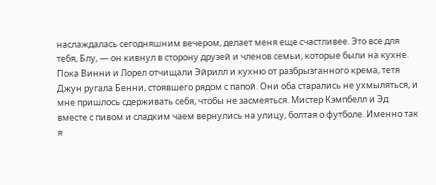наслаждалась сегодняшним вечером, делает меня еще счастливее. Это все для тебя, Блу, — он кивнул в сторону друзей и членов семьи, которые были на кухне. Пока Винни и Лорел отчищали Эйрилл и кухню от разбрызганного крема, тетя Джун ругала Бенни, стоявшего рядом с папой. Они оба старались не ухмыляться, и мне пришлось сдерживать себя, чтобы не засмеяться. Мистер Кэмпбелл и Эд вместе с пивом и сладким чаем вернулись на улицу, болтая о футболе. Именно так я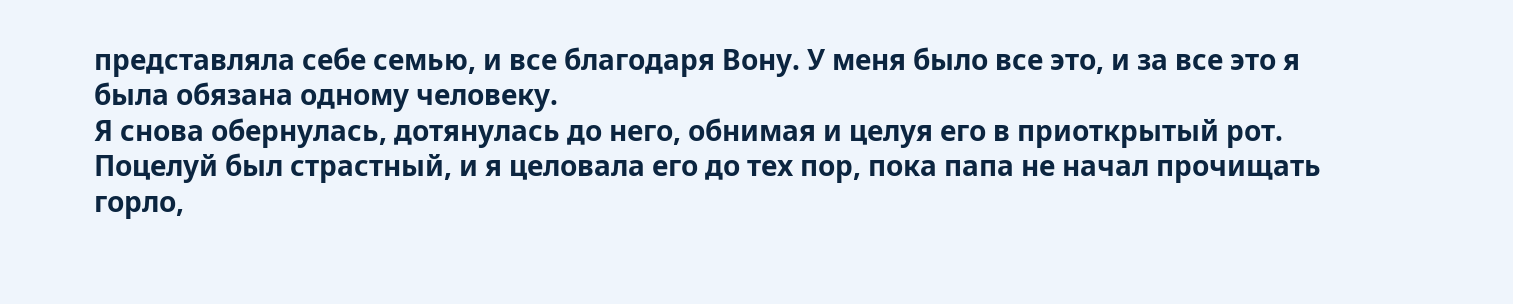представляла себе семью, и все благодаря Вону. У меня было все это, и за все это я была обязана одному человеку.
Я снова обернулась, дотянулась до него, обнимая и целуя его в приоткрытый рот. Поцелуй был страстный, и я целовала его до тех пор, пока папа не начал прочищать горло,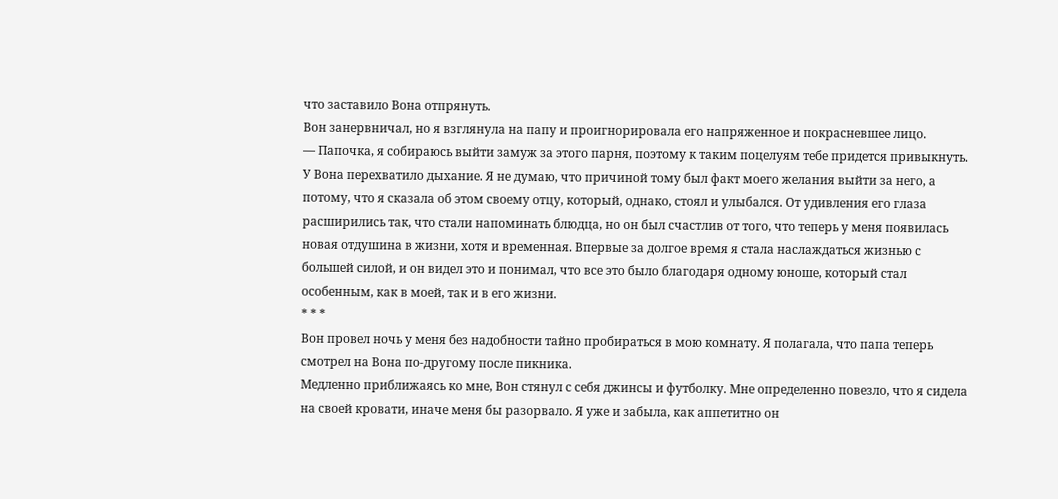что заставило Вона отпрянуть.
Вон занервничал, но я взглянула на папу и проигнорировала его напряженное и покрасневшее лицо.
— Папочка, я собираюсь выйти замуж за этого парня, поэтому к таким поцелуям тебе придется привыкнуть.
У Вона перехватило дыхание. Я не думаю, что причиной тому был факт моего желания выйти за него, а потому, что я сказала об этом своему отцу, который, однако, стоял и улыбался. От удивления его глаза расширились так, что стали напоминать блюдца, но он был счастлив от того, что теперь у меня появилась новая отдушина в жизни, хотя и временная. Впервые за долгое время я стала наслаждаться жизнью с большей силой, и он видел это и понимал, что все это было благодаря одному юноше, который стал особенным, как в моей, так и в его жизни.
* * *
Вон провел ночь у меня без надобности тайно пробираться в мою комнату. Я полагала, что папа теперь смотрел на Вона по-другому после пикника.
Медленно приближаясь ко мне, Вон стянул с себя джинсы и футболку. Мне определенно повезло, что я сидела на своей кровати, иначе меня бы разорвало. Я уже и забыла, как аппетитно он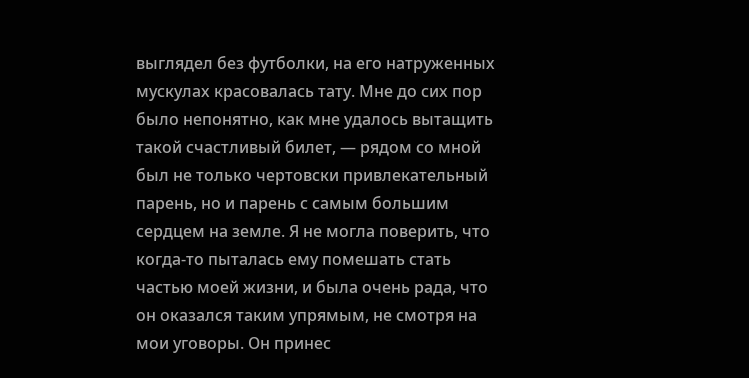выглядел без футболки, на его натруженных мускулах красовалась тату. Мне до сих пор было непонятно, как мне удалось вытащить такой счастливый билет, — рядом со мной был не только чертовски привлекательный парень, но и парень с самым большим сердцем на земле. Я не могла поверить, что когда-то пыталась ему помешать стать частью моей жизни, и была очень рада, что он оказался таким упрямым, не смотря на мои уговоры. Он принес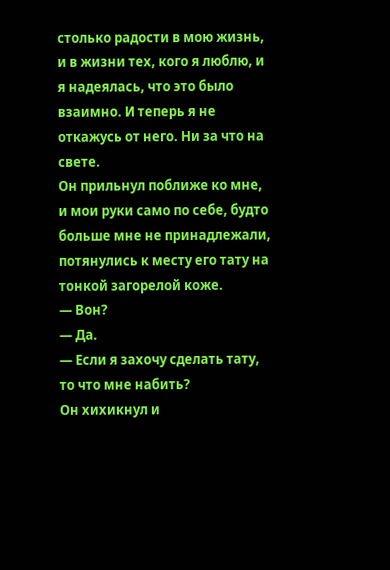столько радости в мою жизнь, и в жизни тех, кого я люблю, и я надеялась, что это было взаимно. И теперь я не откажусь от него. Ни за что на свете.
Он прильнул поближе ко мне, и мои руки само по себе, будто больше мне не принадлежали, потянулись к месту его тату на тонкой загорелой коже.
— Вон?
— Да.
— Если я захочу сделать тату, то что мне набить?
Он хихикнул и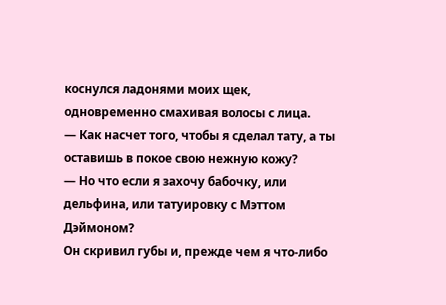коснулся ладонями моих щек, одновременно смахивая волосы с лица.
— Как насчет того, чтобы я сделал тату, а ты оставишь в покое свою нежную кожу?
— Но что если я захочу бабочку, или дельфина, или татуировку с Мэттом Дэймоном?
Он скривил губы и, прежде чем я что-либо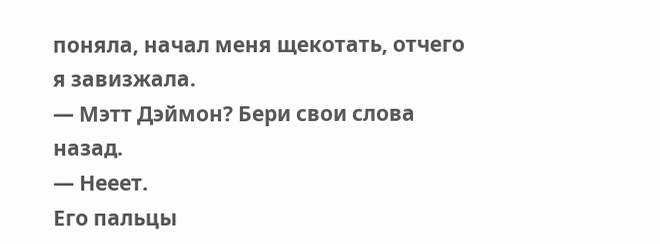поняла, начал меня щекотать, отчего я завизжала.
— Мэтт Дэймон? Бери свои слова назад.
— Нееет.
Его пальцы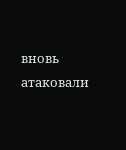вновь атаковали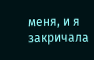меня, и я закричала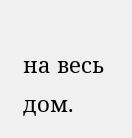на весь дом.